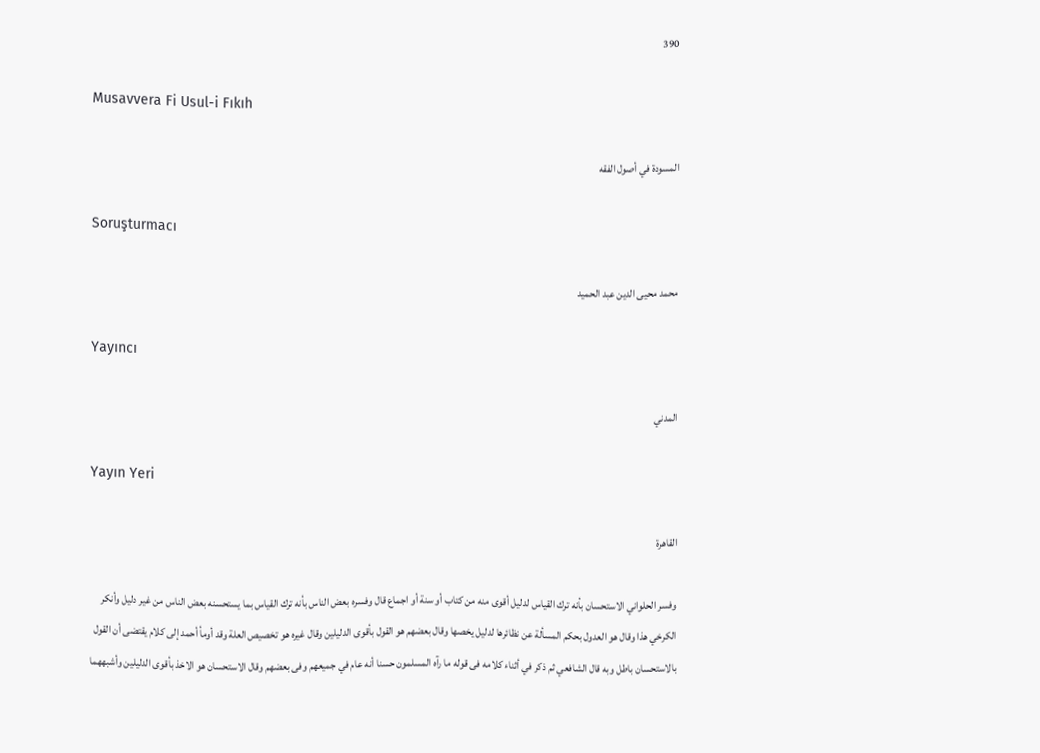390

Musavvera Fi Usul-i Fıkıh

المسودة في أصول الفقه

Soruşturmacı

محمد محيى الدين عبد الحميد

Yayıncı

المدني

Yayın Yeri

القاهرة

وفسر الحلواني الاستحسان بأنه ترك القياس لدليل أقوى منه من كتاب أو سنة أو اجماع قال وفسره بعض الناس بأنه ترك القياس بما يستحسنه بعض الناس من غير دليل وأنكر الكرخي هذا وقال هو العدول بحكم المسألة عن نظائرها لدليل يخصها وقال بعضهم هو القول بأقوى الدليلين وقال غيره هو تخصيص العلة وقد أومأ أحمد إلى كلام يقتضى أن القول بالاستحسان باطل وبه قال الشافعي ثم ذكر في أثناء كلامه فى قوله ما رآه المسلمون حسنا أنه عام في جميعهم وفى بعضهم وقال الاستحسان هو الاخذ بأقوى الدليلين وأشبههما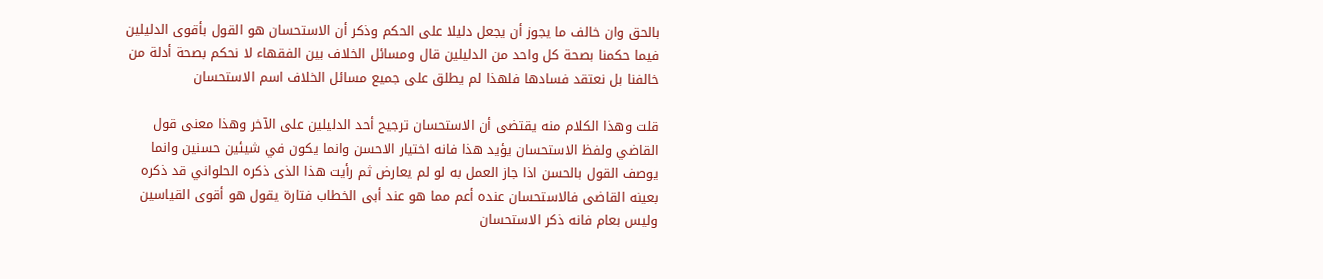بالحق وان خالف ما يجوز أن يجعل دليلا على الحكم وذكر أن الاستحسان هو القول بأقوى الدليلين فيما حكمنا بصحة كل واحد من الدليلين قال ومسائل الخلاف بين الفقهاء لا نحكم بصحة أدلة من خالفنا بل نعتقد فسادها فلهذا لم يطلق على جميع مسائل الخلاف اسم الاستحسان

قلت وهذا الكلام منه يقتضى أن الاستحسان ترجيح أحد الدليلين على الآخر وهذا معنى قول القاضي ولفظ الاستحسان يؤيد هذا فانه اختيار الاحسن وانما يكون في شيئين حسنين وانما يوصف القول بالحسن اذا جاز العمل به لو لم يعارض ثم رأيت هذا الذى ذكره الحلواني قد ذكره بعينه القاضى فالاستحسان عنده أعم مما هو عند أبى الخطاب فتارة يقول هو أقوى القياسين وليس بعام فانه ذكر الاستحسان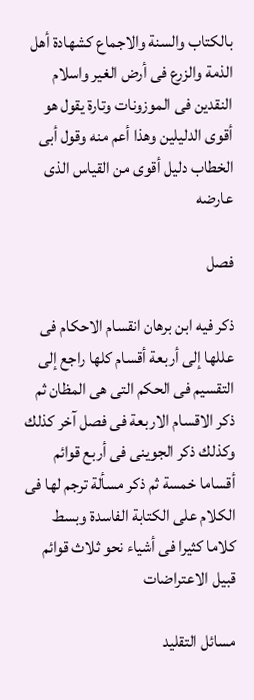بالكتاب والسنة والاجماع كشهادة أهل الذمة والزرع فى أرض الغير واسلام النقدين فى الموزونات وتارة يقول هو أقوى الدليلين وهذا أعم منه وقول أبى الخطاب دليل أقوى من القياس الذى عارضه

فصل

ذكر فيه ابن برهان انقسام الاحكام فى عللها إلى أربعة أقسام كلها راجع إلى التقسيم فى الحكم التى هى المظان ثم ذكر الاقسام الاربعة فى فصل آخر كذلك وكذلك ذكر الجوينى فى أربع قوائم أقساما خمسة ثم ذكر مسألة ترجم لها فى الكلام على الكتابة الفاسدة وبسط كلاما كثيرا فى أشياء نحو ثلاث قوائم قبيل الاعتراضات

مسائل التقليد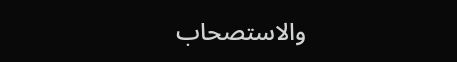والاستصحاب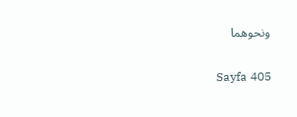ونحوهما

Sayfa 405